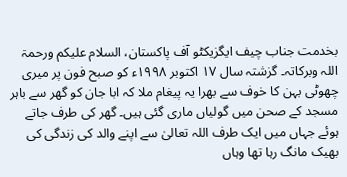بخدمت جناب چیف ایگزیکٹو آف پاکستان، السلام علیکم ورحمۃ اللہ وبرکاتہ۔ گزشتہ سال ۱۷ اکتوبر ۱۹۹۸ء کو صبح فون پر میری چھوٹی بہن کا خوف سے بھرا یہ پیغام ملا کہ ابا جان کو گھر سے باہر مسجد کے صحن میں گولیاں ماری گئی ہیں۔ گھر کی طرف جاتے ہوئے جہاں میں ایک طرف اللہ تعالیٰ سے اپنے والد کی زندگی کی بھیک مانگ رہا تھا وہاں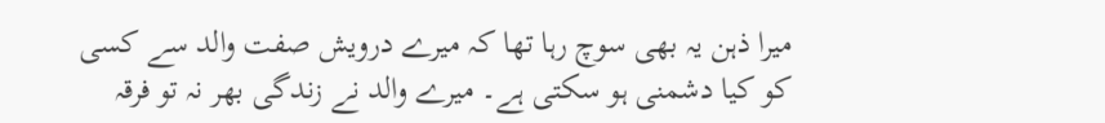میرا ذہن یہ بھی سوچ رہا تھا کہ میرے درویش صفت والد سے کسی کو کیا دشمنی ہو سکتی ہے۔ میرے والد نے زندگی بھر نہ تو فرقہ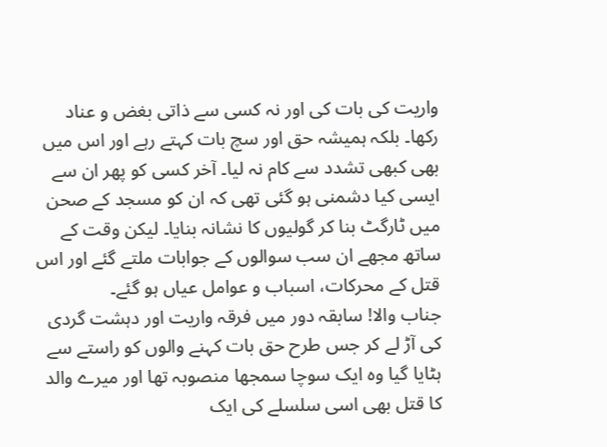واریت کی بات کی اور نہ کسی سے ذاتی بغض و عناد رکھا۔ بلکہ ہمیشہ حق اور سچ بات کہتے رہے اور اس میں بھی کبھی تشدد سے کام نہ لیا۔ آخر کسی کو پھر ان سے ایسی کیا دشمنی ہو گئی تھی کہ ان کو مسجد کے صحن میں ٹارگٹ بنا کر گولیوں کا نشانہ بنایا۔ لیکن وقت کے ساتھ مجھے ان سب سوالوں کے جوابات ملتے گئے اور اس قتل کے محرکات، اسباب و عوامل عیاں ہو گئے۔
جناب والا! سابقہ دور میں فرقہ واریت اور دہشت گردی کی آڑ لے کر جس طرح حق بات کہنے والوں کو راستے سے ہٹایا گیا وہ ایک سوچا سمجھا منصوبہ تھا اور میرے والد کا قتل بھی اسی سلسلے کی ایک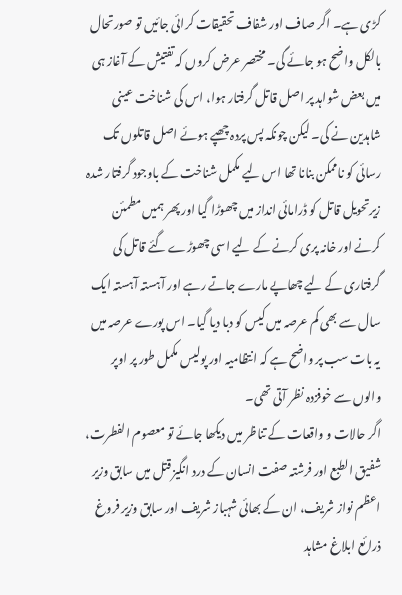کڑی ہے۔ اگر صاف اور شفاف تحقیقات کرائی جائیں تو صورتحال بالکل واضح ہو جائے گی۔ مختصر عرض کروں کہ تفتیش کے آغاز ہی میں بعض شواہد پر اصل قاتل گرفتار ہوا، اس کی شناخت عینی شاہدین نے کی۔ لیکن چونکہ پس پردہ چھپے ہوئے اصل قاتلوں تک رسائی کو ناممکن بنانا تھا اس لیے مکمل شناخت کے باوجود گرفتار شدہ زیرتحویل قاتل کو ڈرامائی انداز میں چھوڑا گیا اور پھر ہمیں مطمئن کرنے اور خانہ پری کرنے کے لیے اسی چھوڑے گئے قاتل کی گرفتاری کے لیے چھاپے مارے جاتے رہے اور آہستہ آہستہ ایک سال سے بھی کم عرصہ میں کیس کو دبا دیا گیا۔ اس پورے عرصہ میں یہ بات سب پر واضح ہے کہ انتظامیہ اور پولیس مکمل طور پر اوپر والوں سے خوفزدہ نظر آتی تھی۔
اگر حالات و واقعات کے تناظر میں دیکھا جائے تو معصوم الفطرت، شفیق الطبع اور فرشتہ صفت انسان کے درد انگیز قتل میں سابق وزیر اعظم نواز شریف، ان کے بھائی شہباز شریف اور سابق وزیر فروغ ذرائع ابلاغ مشاہد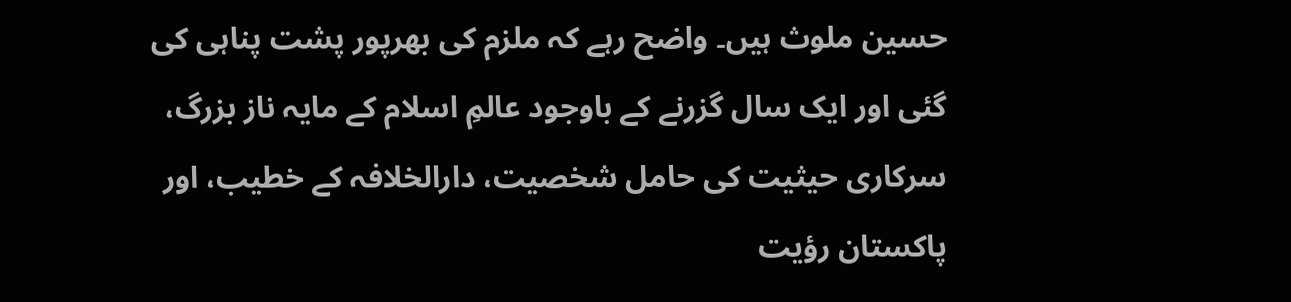حسین ملوث ہیں۔ واضح رہے کہ ملزم کی بھرپور پشت پناہی کی گئی اور ایک سال گزرنے کے باوجود عالمِ اسلام کے مایہ ناز بزرگ، سرکاری حیثیت کی حامل شخصیت، دارالخلافہ کے خطیب، اور پاکستان رؤیت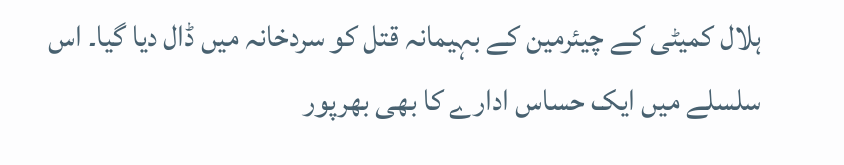ہلال کمیٹی کے چیئرمین کے بہیمانہ قتل کو سردخانہ میں ڈال دیا گیا۔ اس سلسلے میں ایک حساس ادارے کا بھی بھرپور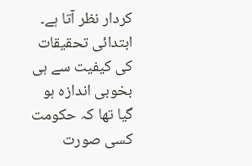کردار نظر آتا ہے۔ ابتدائی تحقیقات کی کیفیت سے ہی بخوبی اندازہ ہو گیا تھا کہ حکومت کسی صورت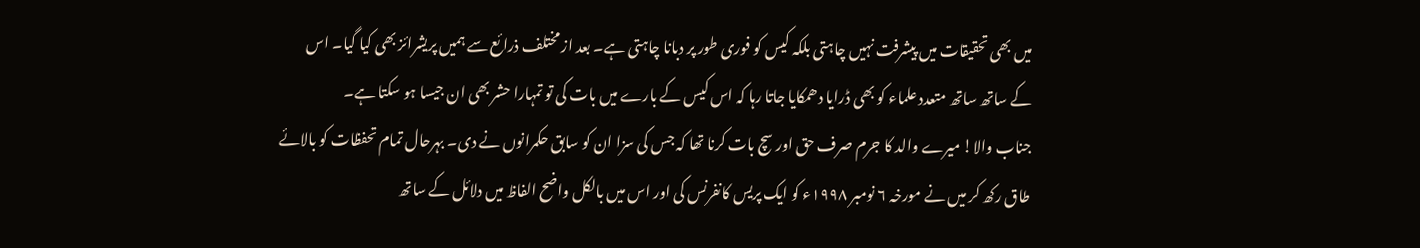میں بھی تحقیقات میں پیشرفت نہیں چاہتی بلکہ کیس کو فوری طور پر دبانا چاہتی ہے۔ بعد از مختلف ذرائع سے ہمیں پریشرائز بھی کیا گیا۔ اس کے ساتھ ساتھ متعدد علماء کو بھی ڈرایا دھمکایا جاتا رہا کہ اس کیس کے بارے میں بات کی تو تمہارا حشر بھی ان جیسا ہو سکتا ہے۔
جناب والا! میرے والد کا جرم صرف حق اور سچ بات کرنا تھا کہ جس کی سزا ان کو سابق حکمرانوں نے دی۔ بہرحال تمام تحفظات کو بالائے طاق رکھ کر میں نے مورخہ ۶ نومبر ۱۹۹۸ء کو ایک پریس کانفرنس کی اور اس میں بالکل واضح الفاظ میں دلائل کے ساتھ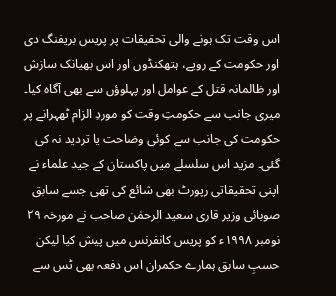اس وقت تک ہونے والی تحقیقات پر پریس بریفنگ دی اور حکومت کے رویے، ہتھکنڈوں اور اس بھیانک سازش اور ظالمانہ قتل کے عوامل اور پہلوؤں سے بھی آگاہ کیا۔ میری جانب سے حکومتِ وقت کو موردِ الزام ٹھہرانے پر حکومت کی جانب سے کوئی وضاحت یا تردید نہ کی گئی۔ مزید اس سلسلے میں پاکستان کے جید علماء نے اپنی تحقیقاتی رپورٹ بھی شائع کی تھی جسے سابق صوبائی وزیر قاری سعید الرحمٰن صاحب نے مورخہ ۲۹ نومبر ۱۹۹۸ء کو پریس کانفرنس میں پیش کیا لیکن حسبِ سابق ہمارے حکمران اس دفعہ بھی ٹس سے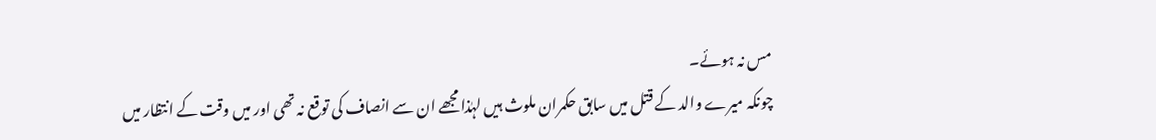مس نہ ہوئے۔
چونکہ میرے والد کے قتل میں سابق حکمران ملوث ہیں لہٰذا مجھے ان سے انصاف کی توقع نہ تھی اور میں وقت کے انتظار میں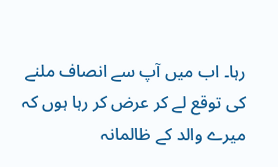رہا۔ اب میں آپ سے انصاف ملنے کی توقع لے کر عرض کر رہا ہوں کہ میرے والد کے ظالمانہ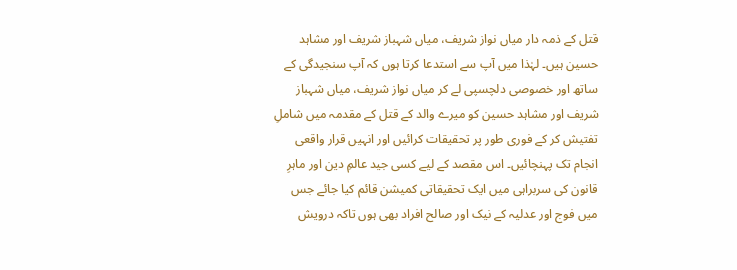قتل کے ذمہ دار میاں نواز شریف، میاں شہباز شریف اور مشاہد حسین ہیں۔ لہٰذا میں آپ سے استدعا کرتا ہوں کہ آپ سنجیدگی کے ساتھ اور خصوصی دلچسپی لے کر میاں نواز شریف، میاں شہباز شریف اور مشاہد حسین کو میرے والد کے قتل کے مقدمہ میں شاملِ تفتیش کر کے فوری طور پر تحقیقات کرائیں اور انہیں قرار واقعی انجام تک پہنچائیں۔ اس مقصد کے لیے کسی جید عالمِ دین اور ماہرِ قانون کی سربراہی میں ایک تحقیقاتی کمیشن قائم کیا جائے جس میں فوج اور عدلیہ کے نیک اور صالح افراد بھی ہوں تاکہ درویش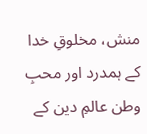منش، مخلوقِ خدا کے ہمدرد اور محبِ وطن عالمِ دین کے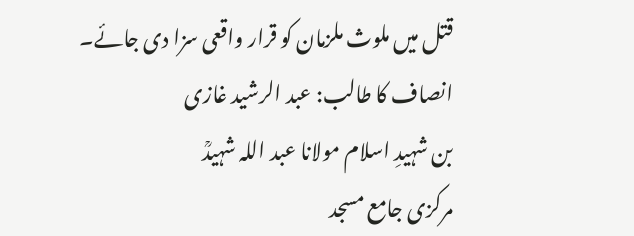قتل میں ملوث ملزمان کو قرار واقعی سزا دی جائے۔
انصاف کا طالب: عبد الرشید غازی
بن شہیدِ اسلام مولانا عبد اللہ شہیدؒ
مرکزی جامع مسجد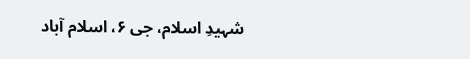شہیدِ اسلام، جی ۶، اسلام آباد